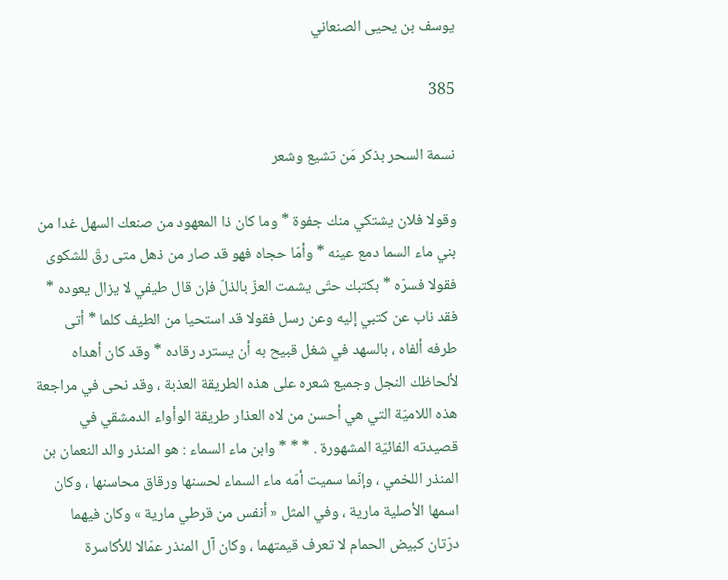يوسف بن يحيى الصنعاني

385

نسمة السحر بذكر مَن تشيع وشعر

وقولا فلان يشتكي منك جفوة * وما كان ذا المعهود من صنعك السهل غدا من بني ماء السما دمع عينه * وأمّا حجاه فهو قد صار من ذهل متى رقّ للشكوى فقولا فسرّه * بكتبك حتّى يشمت العزّ بالذلّ فإن قال طيفي لا يزال يعوده * فقد ناب عن كتبي إليه وعن رسل فقولا قد استحيا من الطيف كلما * أتى طرفه ألفاه ، بالسهد في شغل قبيح به أن يسترد رقاده * وقد كان أهداه لألحاظك النجل وجميع شعره على هذه الطريقة العذبة ، وقد نحى في مراجعة هذه اللاميّة التي هي أحسن من لاه العذار طريقة الوأواء الدمشقي في قصيدته الفائيّة المشهورة . * * * وابن ماء السماء : هو المنذر والد النعمان بن المنذر اللخمي ، وإنّما سميت أمّه ماء السماء لحسنها ورقاق محاسنها ، وكان اسمها الأصلية مارية ، وفي المثل « أنفس من قرطي مارية » وكان فيهما درّتان كبيض الحمام لا تعرف قيمتهما ، وكان آل المنذر عمّالا للأكاسرة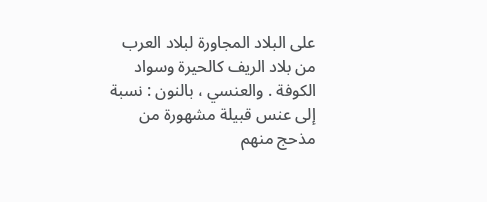على البلاد المجاورة لبلاد العرب من بلاد الريف كالحيرة وسواد الكوفة . والعنسي ، بالنون : نسبة إلى عنس قبيلة مشهورة من مذحج منهم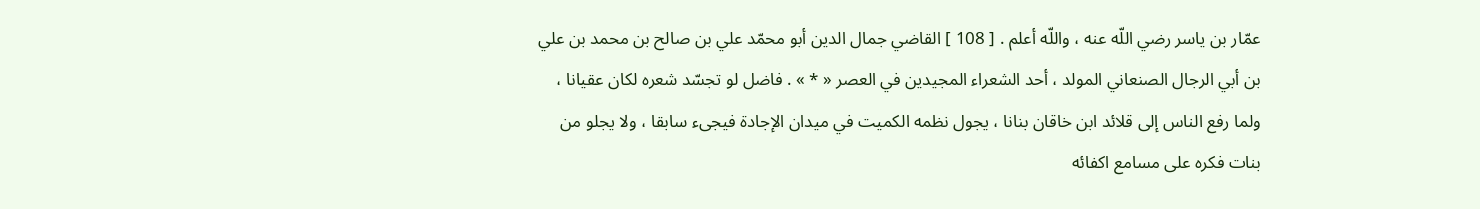عمّار بن ياسر رضي اللّه عنه ، واللّه أعلم . [ 108 ] القاضي جمال الدين أبو محمّد علي بن صالح بن محمد بن علي بن أبي الرجال الصنعاني المولد ، أحد الشعراء المجيدين في العصر « * » . فاضل لو تجسّد شعره لكان عقيانا ، ولما رفع الناس إلى قلائد ابن خاقان بنانا ، يجول نظمه الكميت في ميدان الإجادة فيجىء سابقا ، ولا يجلو من بنات فكره على مسامع اكفائه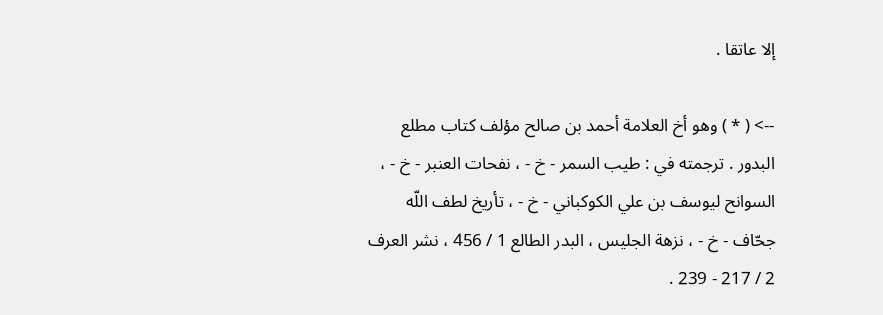إلا عاتقا .

--> ( * ) وهو أخ العلامة أحمد بن صالح مؤلف كتاب مطلع البدور . ترجمته في : طيب السمر - خ - ، نفحات العنبر - خ - ، السوانح ليوسف بن علي الكوكباني - خ - ، تأريخ لطف اللّه جحّاف - خ - ، نزهة الجليس ، البدر الطالع 1 / 456 ، نشر العرف 2 / 217 - 239 .